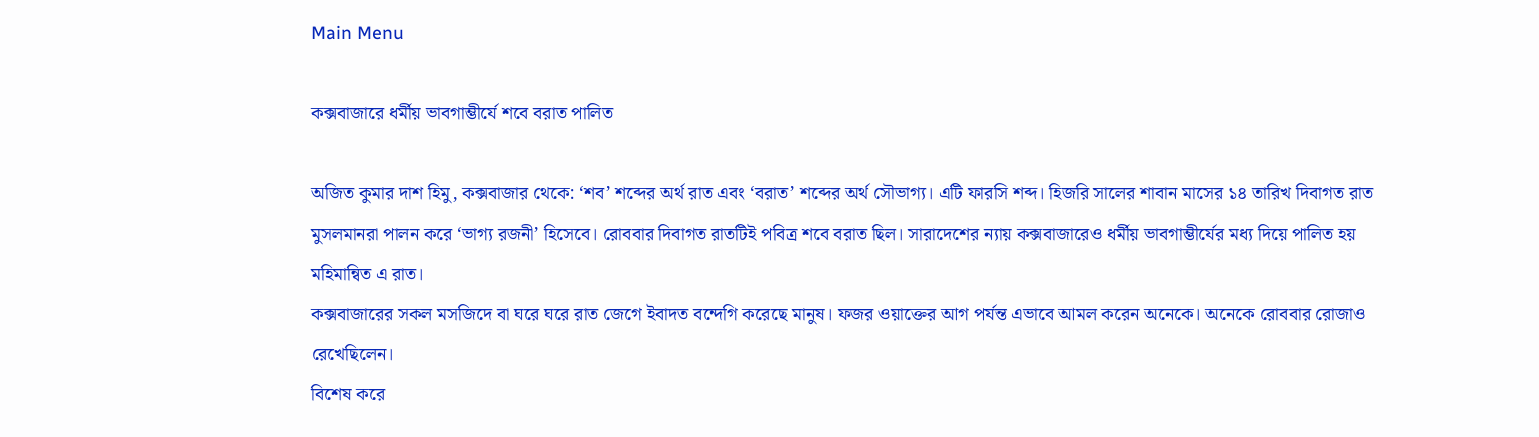Main Menu

কক্সবাজারে ধর্মীয় ভাবগাম্ভীর্যে শবে বরাত পালিত

অজিত কুমার দাশ হিমু, কক্সবাজার থেকে: ‘শব’ শব্দের অর্থ রাত এবং ‘বরাত’ শব্দের অর্থ সৌভাগ্য। এটি ফারসি শব্দ। হিজরি সালের শাবান মাসের ১৪ তারিখ দিবাগত রাত মুসলমানরা পালন করে ‘ভাগ্য রজনী’ হিসেবে। রোববার দিবাগত রাতটিই পবিত্র শবে বরাত ছিল। সারাদেশের ন্যায় কক্সবাজারেও ধর্মীয় ভাবগাম্ভীর্যের মধ্য দিয়ে পালিত হয় মহিমান্বিত এ রাত।
কক্সবাজারের সকল মসজিদে বা ঘরে ঘরে রাত জেগে ইবাদত বন্দেগি করেছে মানুষ। ফজর ওয়াক্তের আগ পর্যন্ত এভাবে আমল করেন অনেকে। অনেকে রোববার রোজাও রেখেছিলেন।
বিশেষ করে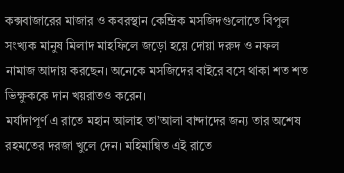কক্সবাজারের মাজার ও কবরস্থান কেন্দ্রিক মসজিদগুলোতে বিপুল সংখ্যক মানুষ মিলাদ মাহফিলে জড়ো হয়ে দোয়া দরুদ ও নফল নামাজ আদায় করছেন। অনেকে মসজিদের বাইরে বসে থাকা শত শত ভিক্ষুককে দান খয়রাতও করেন।
মর্যাদাপূর্ণ এ রাতে মহান আলাহ তা’আলা বান্দাদের জন্য তার অশেষ রহমতের দরজা খুলে দেন। মহিমান্বিত এই রাতে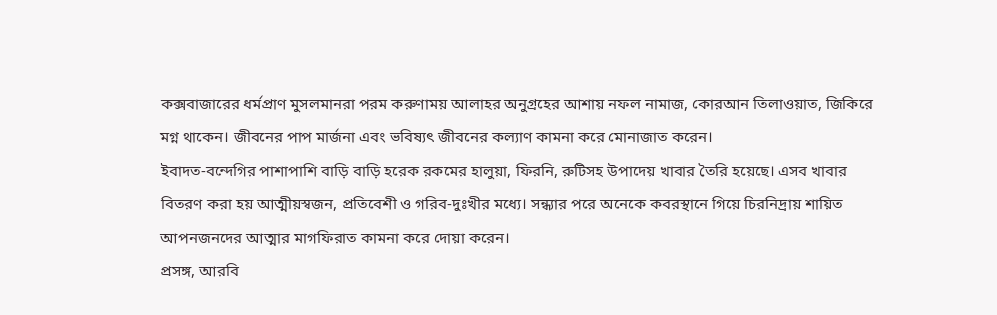কক্সবাজারের ধর্মপ্রাণ মুসলমানরা পরম করুণাময় আলাহর অনুগ্রহের আশায় নফল নামাজ, কোরআন তিলাওয়াত, জিকিরে মগ্ন থাকেন। জীবনের পাপ মার্জনা এবং ভবিষ্যৎ জীবনের কল্যাণ কামনা করে মোনাজাত করেন।
ইবাদত-বন্দেগির পাশাপাশি বাড়ি বাড়ি হরেক রকমের হালুয়া, ফিরনি, রুটিসহ উপাদেয় খাবার তৈরি হয়েছে। এসব খাবার বিতরণ করা হয় আত্মীয়স্বজন, প্রতিবেশী ও গরিব-দুঃখীর মধ্যে। সন্ধ্যার পরে অনেকে কবরস্থানে গিয়ে চিরনিদ্রায় শায়িত আপনজনদের আত্মার মাগফিরাত কামনা করে দোয়া করেন।
প্রসঙ্গ, আরবি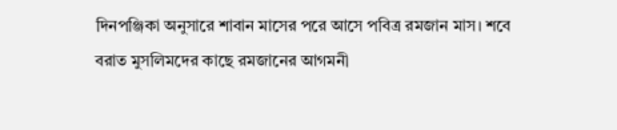দিনপঞ্জিকা অনুসারে শাবান মাসের পরে আসে পবিত্র রমজান মাস। শবে বরাত মুসলিমদের কাছে রমজানের আগমনী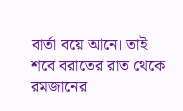বার্তা বয়ে আনে। তাই শবে বরাতের রাত থেকে রমজানের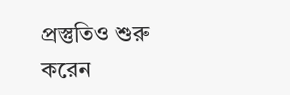প্রস্তুতিও শুরু করেন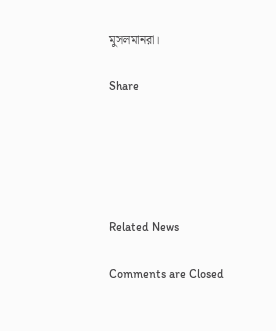মুসলমানরা।

Share





Related News

Comments are Closed